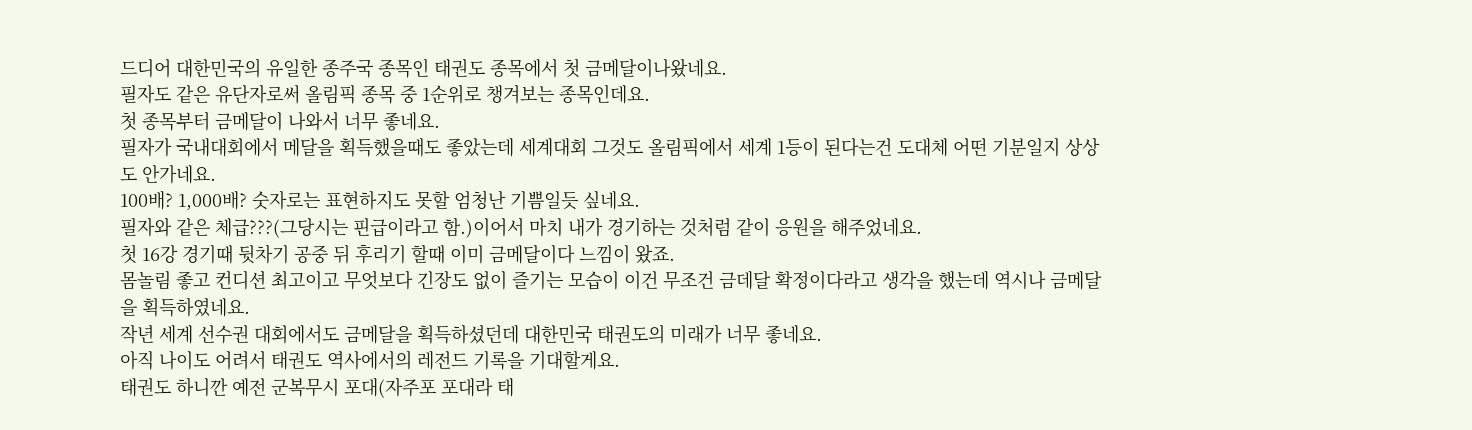드디어 대한민국의 유일한 종주국 종목인 태권도 종목에서 첫 금메달이나왔네요.
필자도 같은 유단자로써 올림픽 종목 중 1순위로 챙겨보는 종목인데요.
첫 종목부터 금메달이 나와서 너무 좋네요.
필자가 국내대회에서 메달을 획득했을때도 좋았는데 세계대회 그것도 올림픽에서 세계 1등이 된다는건 도대체 어떤 기분일지 상상도 안가네요.
100배? 1,000배? 숫자로는 표현하지도 못할 엄청난 기쁨일듯 싶네요.
필자와 같은 체급???(그당시는 핀급이라고 함.)이어서 마치 내가 경기하는 것처럼 같이 응원을 해주었네요.
첫 16강 경기때 뒷차기 공중 뒤 후리기 할때 이미 금메달이다 느낌이 왔죠.
몸놀림 좋고 컨디션 최고이고 무엇보다 긴장도 없이 즐기는 모습이 이건 무조건 금데달 확정이다라고 생각을 했는데 역시나 금메달을 획득하였네요.
작년 세계 선수권 대회에서도 금메달을 획득하셨던데 대한민국 태권도의 미래가 너무 좋네요.
아직 나이도 어려서 태권도 역사에서의 레전드 기록을 기대할게요.
태권도 하니깐 예전 군복무시 포대(자주포 포대라 태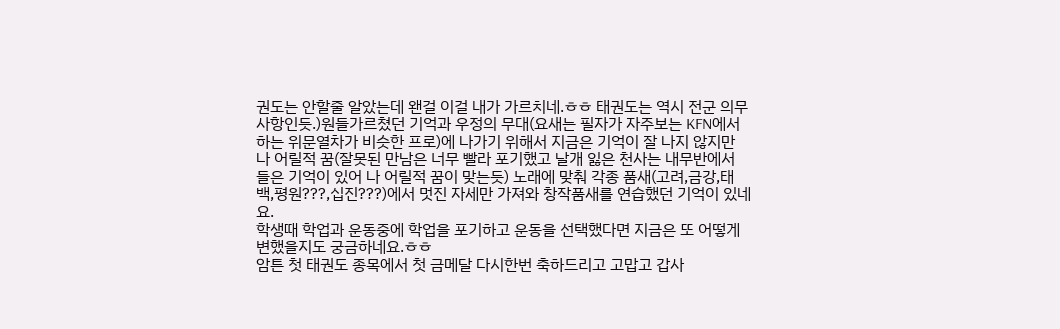권도는 안할줄 알았는데 왠걸 이걸 내가 가르치네.ㅎㅎ 태권도는 역시 전군 의무 사항인듯.)원들가르쳤던 기억과 우정의 무대(요새는 필자가 자주보는 KFN에서 하는 위문열차가 비슷한 프로)에 나가기 위해서 지금은 기억이 잘 나지 않지만 나 어릴적 꿈(잘못된 만남은 너무 빨라 포기했고 날개 잃은 천사는 내무반에서 들은 기억이 있어 나 어릴적 꿈이 맞는듯) 노래에 맞춰 각종 품새(고려,금강,태백,평원???,십진???)에서 멋진 자세만 가져와 창작품새를 연습했던 기억이 있네요.
학생때 학업과 운동중에 학업을 포기하고 운동을 선택했다면 지금은 또 어떻게 변했을지도 궁금하네요.ㅎㅎ
암튼 첫 태권도 종목에서 첫 금메달 다시한번 축하드리고 고맙고 갑사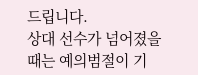드립니다.
상대 선수가 넘어졌을때는 예의범절이 기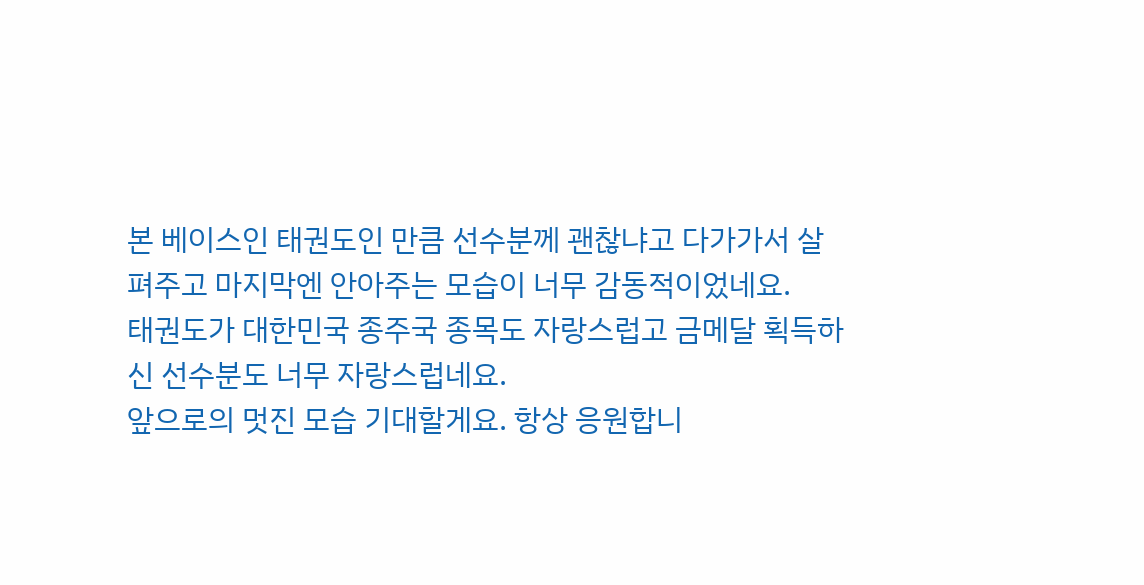본 베이스인 태권도인 만큼 선수분께 괜찮냐고 다가가서 살펴주고 마지막엔 안아주는 모습이 너무 감동적이었네요.
태권도가 대한민국 종주국 종목도 자랑스럽고 금메달 획득하신 선수분도 너무 자랑스럽네요.
앞으로의 멋진 모습 기대할게요. 항상 응원합니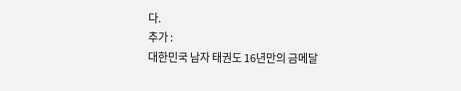다.
추가 :
대한민국 남자 태권도 16년만의 금메달